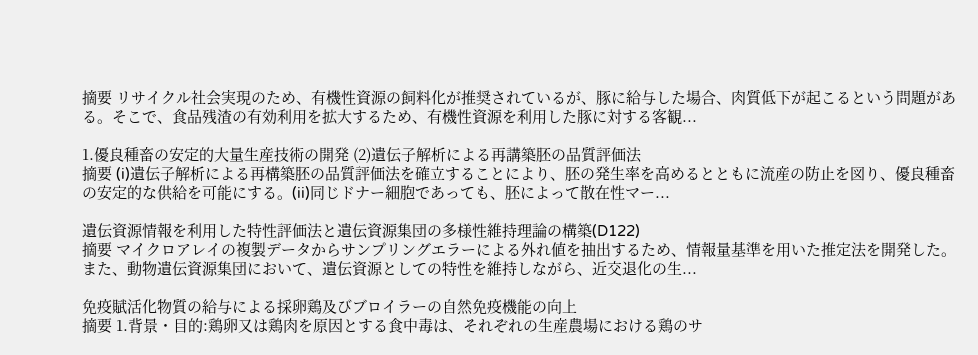摘要 リサイクル社会実現のため、有機性資源の飼料化が推奨されているが、豚に給与した場合、肉質低下が起こるという問題がある。そこで、食品残渣の有効利用を拡大するため、有機性資源を利用した豚に対する客観...

1.優良種畜の安定的大量生産技術の開発 (2)遺伝子解析による再講築胚の品質評価法
摘要 (i)遺伝子解析による再構築胚の品質評価法を確立することにより、胚の発生率を高めるとともに流産の防止を図り、優良種畜の安定的な供給を可能にする。(ii)同じドナー細胞であっても、胚によって散在性マー...

遺伝資源情報を利用した特性評価法と遺伝資源集団の多様性維持理論の構築(D122)
摘要 マイクロアレイの複製データからサンプリングエラーによる外れ値を抽出するため、情報量基準を用いた推定法を開発した。また、動物遺伝資源集団において、遺伝資源としての特性を維持しながら、近交退化の生...

免疫賦活化物質の給与による採卵鶏及びブロイラーの自然免疫機能の向上
摘要 1.背景・目的:鶏卵又は鶏肉を原因とする食中毒は、それぞれの生産農場における鶏のサ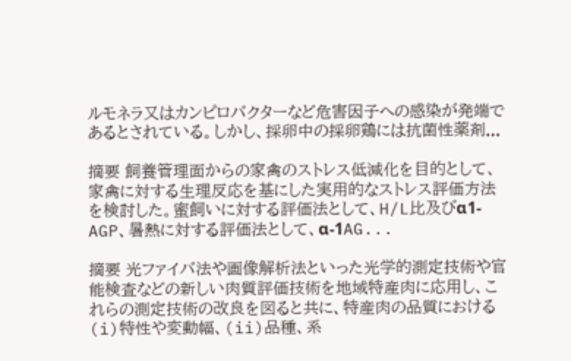ルモネラ又はカンピロバクターなど危害因子への感染が発端であるとされている。しかし、採卵中の採卵鶏には抗菌性薬剤...

摘要 飼養管理面からの家禽のストレス低減化を目的として、家禽に対する生理反応を基にした実用的なストレス評価方法を検討した。蜜飼いに対する評価法として、H/L比及びα1-AGP、暑熱に対する評価法として、α-1AG...

摘要 光ファイバ法や画像解析法といった光学的測定技術や官能検査などの新しい肉質評価技術を地域特産肉に応用し、これらの測定技術の改良を図ると共に、特産肉の品質における(i)特性や変動幅、(ii)品種、系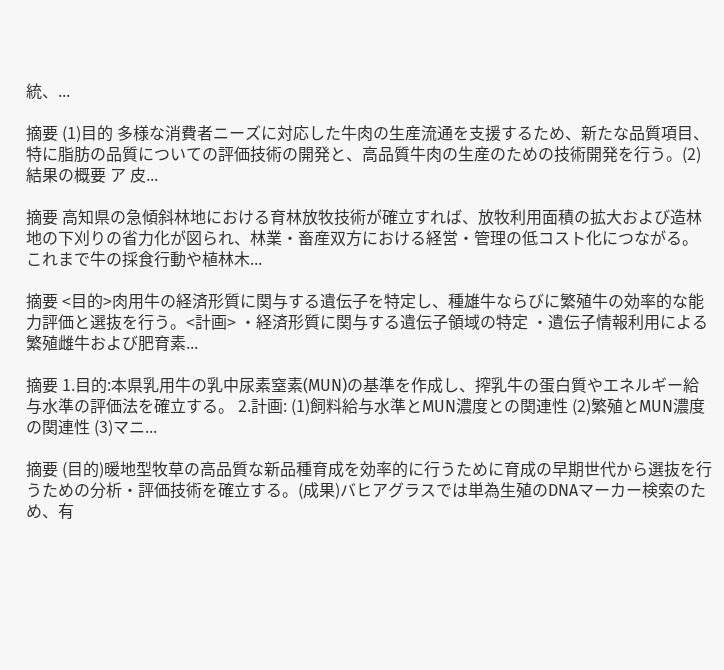統、...

摘要 (1)目的 多様な消費者ニーズに対応した牛肉の生産流通を支援するため、新たな品質項目、特に脂肪の品質についての評価技術の開発と、高品質牛肉の生産のための技術開発を行う。(2)結果の概要 ア 皮...

摘要 高知県の急傾斜林地における育林放牧技術が確立すれば、放牧利用面積の拡大および造林地の下刈りの省力化が図られ、林業・畜産双方における経営・管理の低コスト化につながる。これまで牛の採食行動や植林木...

摘要 <目的>肉用牛の経済形質に関与する遺伝子を特定し、種雄牛ならびに繁殖牛の効率的な能力評価と選抜を行う。<計画> ・経済形質に関与する遺伝子領域の特定 ・遺伝子情報利用による繁殖雌牛および肥育素...

摘要 1.目的:本県乳用牛の乳中尿素窒素(MUN)の基準を作成し、搾乳牛の蛋白質やエネルギー給与水準の評価法を確立する。 2.計画: (1)飼料給与水準とMUN濃度との関連性 (2)繁殖とMUN濃度の関連性 (3)マニ...

摘要 (目的)暖地型牧草の高品質な新品種育成を効率的に行うために育成の早期世代から選抜を行うための分析・評価技術を確立する。(成果)バヒアグラスでは単為生殖のDNAマーカー検索のため、有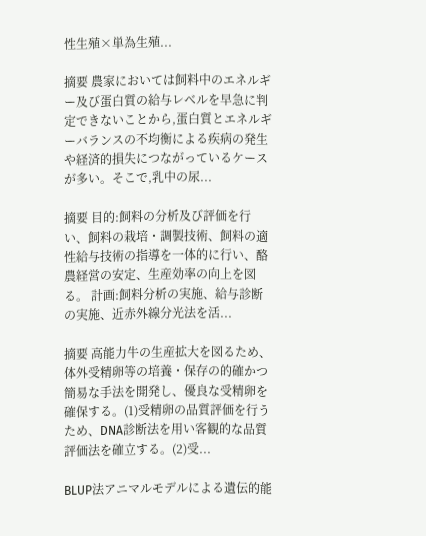性生殖×単為生殖...

摘要 農家においては飼料中のエネルギー及び蛋白質の給与レベルを早急に判定できないことから,蛋白質とエネルギーバランスの不均衡による疾病の発生や経済的損失につながっているケースが多い。そこで,乳中の尿...

摘要 目的:飼料の分析及び評価を行い、飼料の栽培・調製技術、飼料の適性給与技術の指導を一体的に行い、酪農経営の安定、生産効率の向上を図る。 計画:飼料分析の実施、給与診断の実施、近赤外線分光法を活...

摘要 高能力牛の生産拡大を図るため、体外受精卵等の培養・保存の的確かつ簡易な手法を開発し、優良な受精卵を確保する。(1)受精卵の品質評価を行うため、DNA診断法を用い客観的な品質評価法を確立する。(2)受...

BLUP法アニマルモデルによる遺伝的能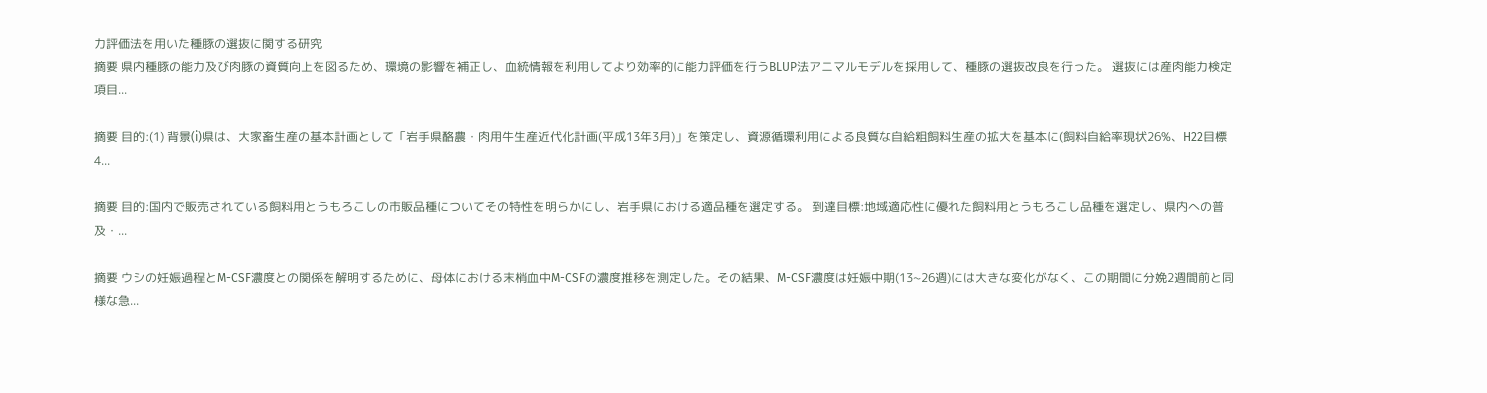力評価法を用いた種豚の選抜に関する研究
摘要 県内種豚の能力及び肉豚の資質向上を図るため、環境の影響を補正し、血統情報を利用してより効率的に能力評価を行うBLUP法アニマルモデルを採用して、種豚の選抜改良を行った。 選抜には産肉能力検定項目...

摘要 目的:(1) 背景(i)県は、大家畜生産の基本計画として「岩手県酪農・肉用牛生産近代化計画(平成13年3月)」を策定し、資源循環利用による良質な自給粗飼料生産の拡大を基本に(飼料自給率現状26%、H22目標4...

摘要 目的:国内で販売されている飼料用とうもろこしの市販品種についてその特性を明らかにし、岩手県における適品種を選定する。 到達目標:地域適応性に優れた飼料用とうもろこし品種を選定し、県内への普及・...

摘要 ウシの妊娠過程とM-CSF濃度との関係を解明するために、母体における末梢血中M-CSFの濃度推移を測定した。その結果、M-CSF濃度は妊娠中期(13~26週)には大きな変化がなく、この期間に分娩2週間前と同様な急...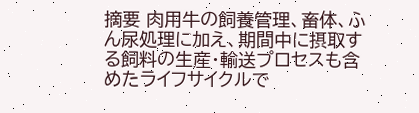摘要 肉用牛の飼養管理、畜体、ふん尿処理に加え、期間中に摂取する飼料の生産・輸送プロセスも含めたライフサイクルで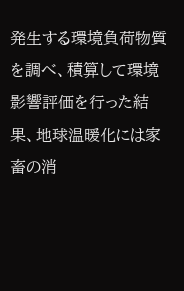発生する環境負荷物質を調べ、積算して環境影響評価を行った結果、地球温暖化には家畜の消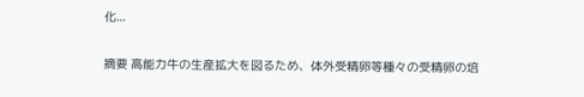化...

摘要 高能力牛の生産拡大を図るため、体外受精卵等種々の受精卵の培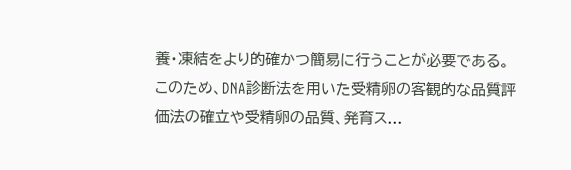養・凍結をより的確かつ簡易に行うことが必要である。このため、DNA診断法を用いた受精卵の客観的な品質評価法の確立や受精卵の品質、発育ス...